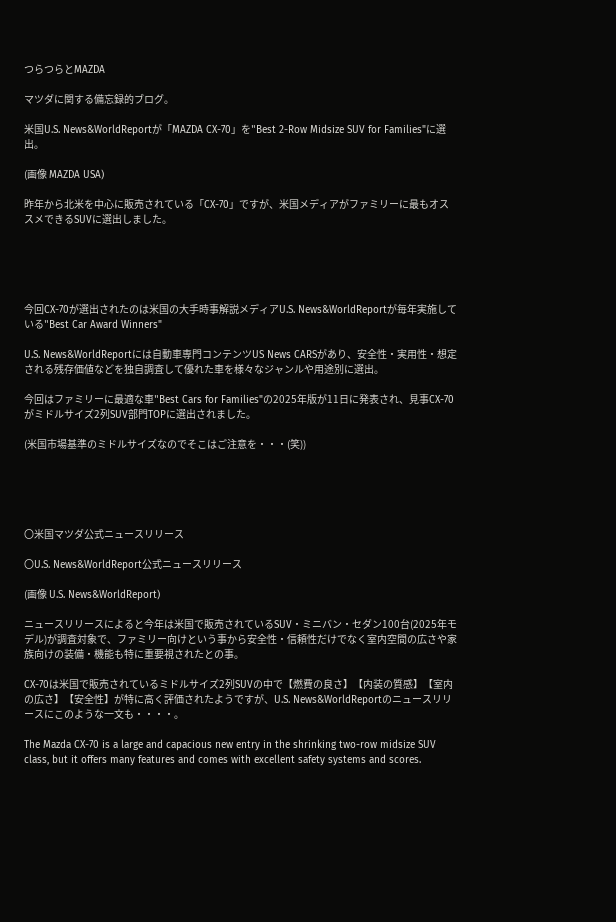つらつらとMAZDA

マツダに関する備忘録的ブログ。

米国U.S. News&WorldReportが「MAZDA CX-70」を"Best 2-Row Midsize SUV for Families"に選出。

(画像 MAZDA USA)

昨年から北米を中心に販売されている「CX-70」ですが、米国メディアがファミリーに最もオススメできるSUVに選出しました。





今回CX-70が選出されたのは米国の大手時事解説メディアU.S. News&WorldReportが毎年実施している"Best Car Award Winners"

U.S. News&WorldReportには自動車専門コンテンツUS News CARSがあり、安全性・実用性・想定される残存価値などを独自調査して優れた車を様々なジャンルや用途別に選出。

今回はファミリーに最適な車"Best Cars for Families"の2025年版が11日に発表され、見事CX-70がミドルサイズ2列SUV部門TOPに選出されました。

(米国市場基準のミドルサイズなのでそこはご注意を・・・(笑))





〇米国マツダ公式ニュースリリース

〇U.S. News&WorldReport公式ニュースリリース

(画像 U.S. News&WorldReport)

ニュースリリースによると今年は米国で販売されているSUV・ミニバン・セダン100台(2025年モデル)が調査対象で、ファミリー向けという事から安全性・信頼性だけでなく室内空間の広さや家族向けの装備・機能も特に重要視されたとの事。

CX-70は米国で販売されているミドルサイズ2列SUVの中で【燃費の良さ】【内装の質感】【室内の広さ】【安全性】が特に高く評価されたようですが、U.S. News&WorldReportのニュースリリースにこのような一文も・・・・。

The Mazda CX-70 is a large and capacious new entry in the shrinking two-row midsize SUV class, but it offers many features and comes with excellent safety systems and scores.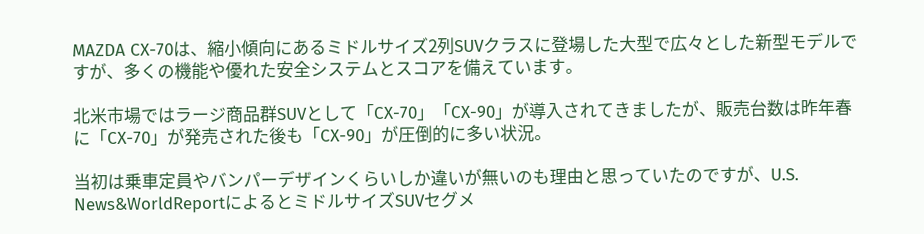MAZDA CX-70は、縮小傾向にあるミドルサイズ2列SUVクラスに登場した大型で広々とした新型モデルですが、多くの機能や優れた安全システムとスコアを備えています。

北米市場ではラージ商品群SUVとして「CX-70」「CX-90」が導入されてきましたが、販売台数は昨年春に「CX-70」が発売された後も「CX-90」が圧倒的に多い状況。

当初は乗車定員やバンパーデザインくらいしか違いが無いのも理由と思っていたのですが、U.S. News&WorldReportによるとミドルサイズSUVセグメ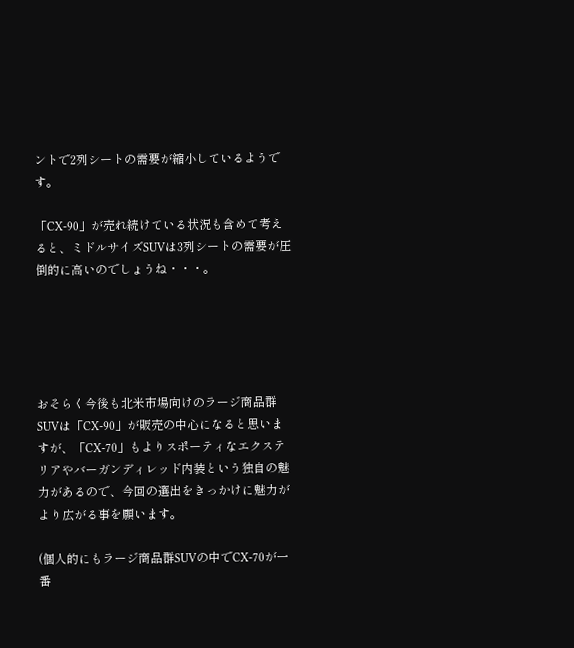ントで2列シートの需要が縮小しているようです。

「CX-90」が売れ続けている状況も含めて考えると、ミドルサイズSUVは3列シートの需要が圧倒的に高いのでしょうね・・・。





おそらく今後も北米市場向けのラージ商品群SUVは「CX-90」が販売の中心になると思いますが、「CX-70」もよりスポーティなエクステリアやバーガンディレッド内装という独自の魅力があるので、今回の選出をきっかけに魅力がより広がる事を願います。

(個人的にもラージ商品群SUVの中でCX-70が一番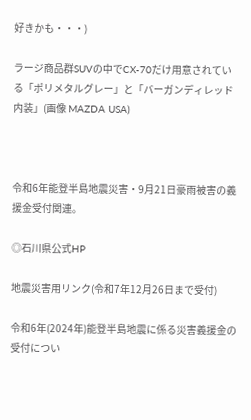好きかも・・・)

ラージ商品群SUVの中でCX-70だけ用意されている「ポリメタルグレー」と「バーガンディレッド内装」(画像 MAZDA USA)



令和6年能登半島地震災害・9月21日豪雨被害の義援金受付関連。

◎石川県公式HP

地震災害用リンク(令和7年12月26日まで受付)

令和6年(2024年)能登半島地震に係る災害義援金の受付につい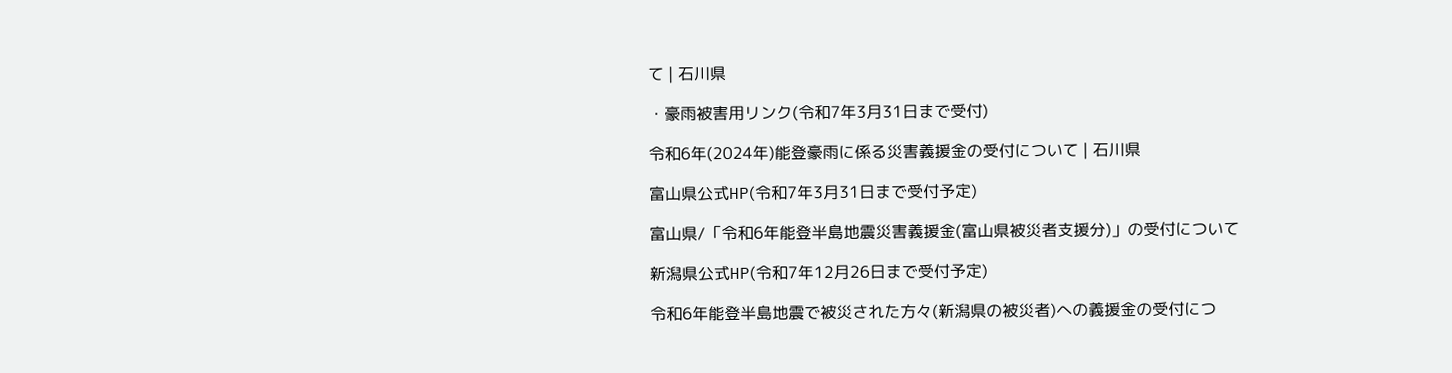て | 石川県

・豪雨被害用リンク(令和7年3月31日まで受付)

令和6年(2024年)能登豪雨に係る災害義援金の受付について | 石川県

富山県公式HP(令和7年3月31日まで受付予定)

富山県/「令和6年能登半島地震災害義援金(富山県被災者支援分)」の受付について

新潟県公式HP(令和7年12月26日まで受付予定)

令和6年能登半島地震で被災された方々(新潟県の被災者)への義援金の受付につ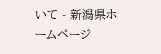いて - 新潟県ホームページ